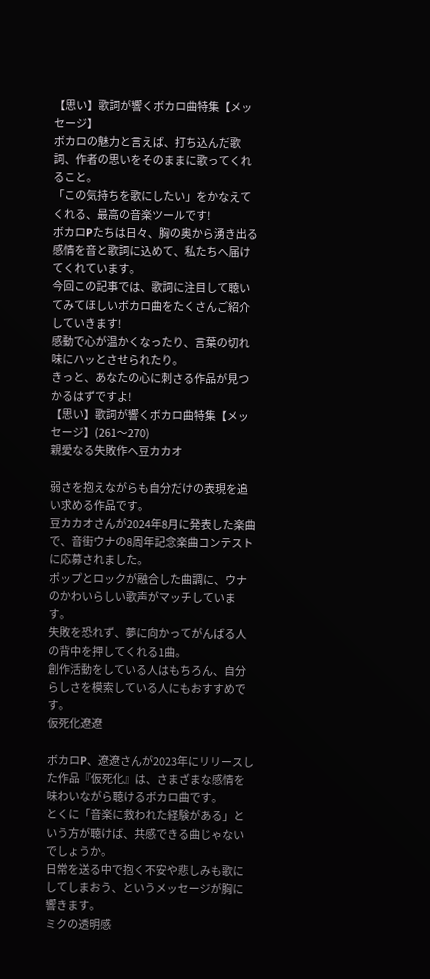【思い】歌詞が響くボカロ曲特集【メッセージ】
ボカロの魅力と言えば、打ち込んだ歌詞、作者の思いをそのままに歌ってくれること。
「この気持ちを歌にしたい」をかなえてくれる、最高の音楽ツールです!
ボカロPたちは日々、胸の奥から湧き出る感情を音と歌詞に込めて、私たちへ届けてくれています。
今回この記事では、歌詞に注目して聴いてみてほしいボカロ曲をたくさんご紹介していきます!
感動で心が温かくなったり、言葉の切れ味にハッとさせられたり。
きっと、あなたの心に刺さる作品が見つかるはずですよ!
【思い】歌詞が響くボカロ曲特集【メッセージ】(261〜270)
親愛なる失敗作へ豆カカオ

弱さを抱えながらも自分だけの表現を追い求める作品です。
豆カカオさんが2024年8月に発表した楽曲で、音街ウナの8周年記念楽曲コンテストに応募されました。
ポップとロックが融合した曲調に、ウナのかわいらしい歌声がマッチしています。
失敗を恐れず、夢に向かってがんばる人の背中を押してくれる1曲。
創作活動をしている人はもちろん、自分らしさを模索している人にもおすすめです。
仮死化遼遼

ボカロP、遼遼さんが2023年にリリースした作品『仮死化』は、さまざまな感情を味わいながら聴けるボカロ曲です。
とくに「音楽に救われた経験がある」という方が聴けば、共感できる曲じゃないでしょうか。
日常を送る中で抱く不安や悲しみも歌にしてしまおう、というメッセージが胸に響きます。
ミクの透明感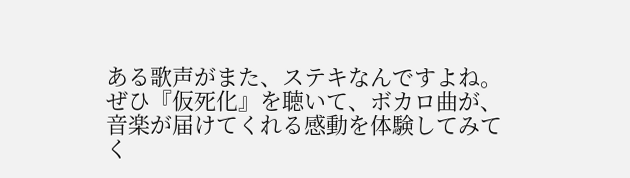ある歌声がまた、ステキなんですよね。
ぜひ『仮死化』を聴いて、ボカロ曲が、音楽が届けてくれる感動を体験してみてく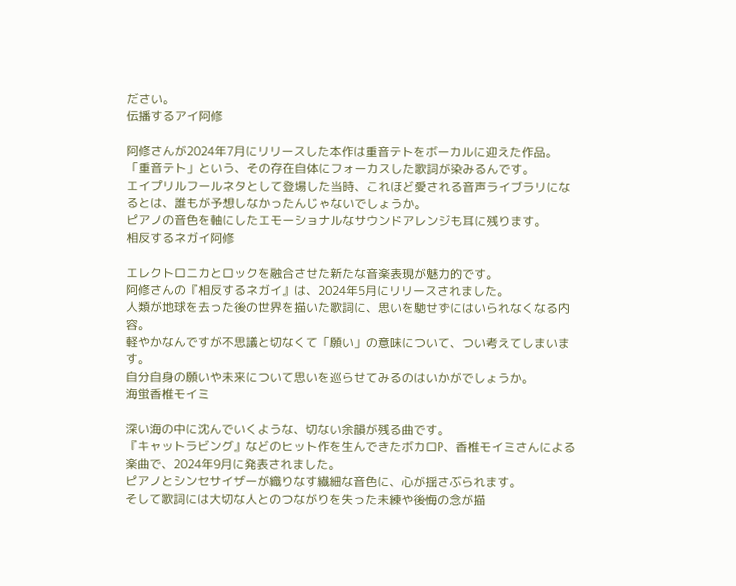ださい。
伝播するアイ阿修

阿修さんが2024年7月にリリースした本作は重音テトをボーカルに迎えた作品。
「重音テト」という、その存在自体にフォーカスした歌詞が染みるんです。
エイプリルフールネタとして登場した当時、これほど愛される音声ライブラリになるとは、誰もが予想しなかったんじゃないでしょうか。
ピアノの音色を軸にしたエモーショナルなサウンドアレンジも耳に残ります。
相反するネガイ阿修

エレクトロニカとロックを融合させた新たな音楽表現が魅力的です。
阿修さんの『相反するネガイ』は、2024年5月にリリースされました。
人類が地球を去った後の世界を描いた歌詞に、思いを馳せずにはいられなくなる内容。
軽やかなんですが不思議と切なくて「願い」の意味について、つい考えてしまいます。
自分自身の願いや未来について思いを巡らせてみるのはいかがでしょうか。
海蛍香椎モイミ

深い海の中に沈んでいくような、切ない余韻が残る曲です。
『キャットラビング』などのヒット作を生んできたボカロP、香椎モイミさんによる楽曲で、2024年9月に発表されました。
ピアノとシンセサイザーが織りなす繊細な音色に、心が揺さぶられます。
そして歌詞には大切な人とのつながりを失った未練や後悔の念が描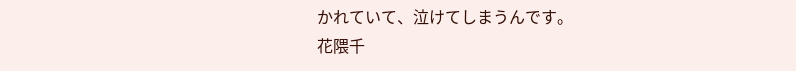かれていて、泣けてしまうんです。
花隈千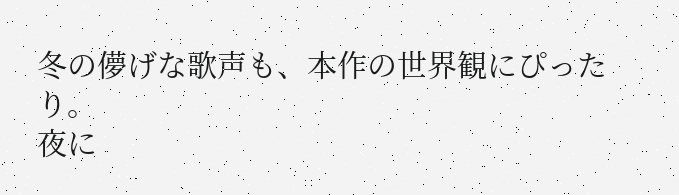冬の儚げな歌声も、本作の世界観にぴったり。
夜に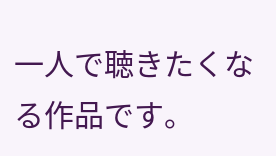一人で聴きたくなる作品です。